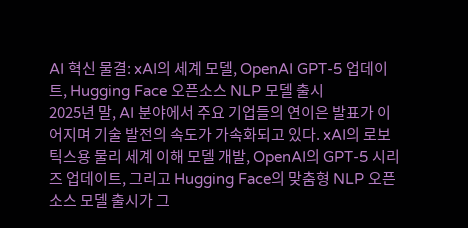AI 혁신 물결: xAI의 세계 모델, OpenAI GPT-5 업데이트, Hugging Face 오픈소스 NLP 모델 출시
2025년 말, AI 분야에서 주요 기업들의 연이은 발표가 이어지며 기술 발전의 속도가 가속화되고 있다. xAI의 로보틱스용 물리 세계 이해 모델 개발, OpenAI의 GPT-5 시리즈 업데이트, 그리고 Hugging Face의 맞춤형 NLP 오픈소스 모델 출시가 그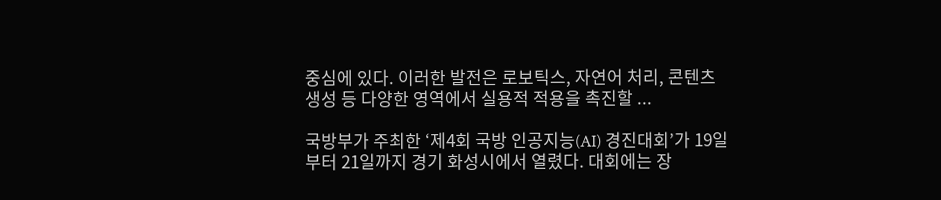중심에 있다. 이러한 발전은 로보틱스, 자연어 처리, 콘텐츠 생성 등 다양한 영역에서 실용적 적용을 촉진할 ...

국방부가 주최한 ‘제4회 국방 인공지능(AI) 경진대회’가 19일부터 21일까지 경기 화성시에서 열렸다. 대회에는 장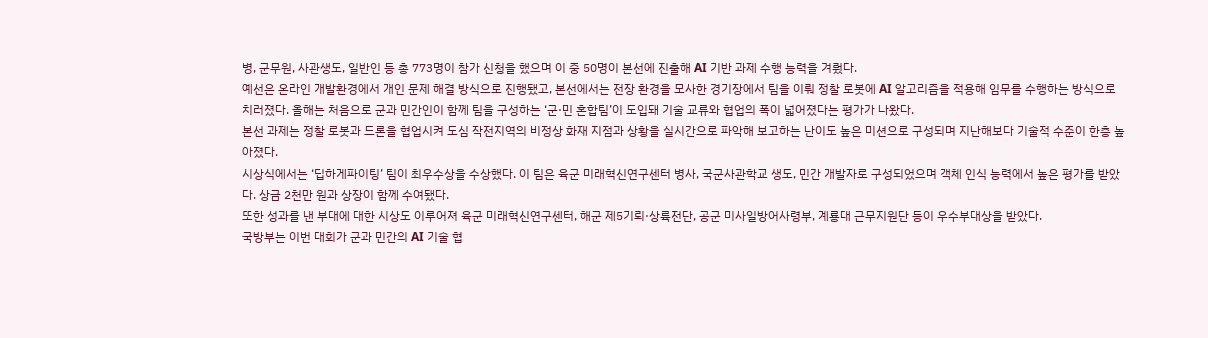병, 군무원, 사관생도, 일반인 등 총 773명이 참가 신청을 했으며 이 중 50명이 본선에 진출해 AI 기반 과제 수행 능력을 겨뤘다.
예선은 온라인 개발환경에서 개인 문제 해결 방식으로 진행됐고, 본선에서는 전장 환경을 모사한 경기장에서 팀을 이뤄 정찰 로봇에 AI 알고리즘을 적용해 임무를 수행하는 방식으로 치러졌다. 올해는 처음으로 군과 민간인이 함께 팀을 구성하는 ‘군·민 혼합팀’이 도입돼 기술 교류와 협업의 폭이 넓어졌다는 평가가 나왔다.
본선 과제는 정찰 로봇과 드론을 협업시켜 도심 작전지역의 비정상 화재 지점과 상황을 실시간으로 파악해 보고하는 난이도 높은 미션으로 구성되며 지난해보다 기술적 수준이 한층 높아졌다.
시상식에서는 ‘딥하게파이팅’ 팀이 최우수상을 수상했다. 이 팀은 육군 미래혁신연구센터 병사, 국군사관학교 생도, 민간 개발자로 구성되었으며 객체 인식 능력에서 높은 평가를 받았다. 상금 2천만 원과 상장이 함께 수여됐다.
또한 성과를 낸 부대에 대한 시상도 이루어져 육군 미래혁신연구센터, 해군 제5기뢰·상륙전단, 공군 미사일방어사령부, 계룡대 근무지원단 등이 우수부대상을 받았다.
국방부는 이번 대회가 군과 민간의 AI 기술 협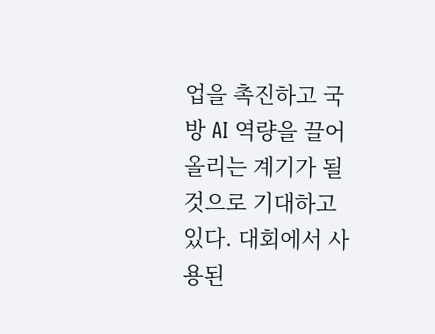업을 촉진하고 국방 AI 역량을 끌어올리는 계기가 될 것으로 기대하고 있다. 대회에서 사용된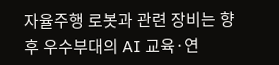자율주행 로봇과 관련 장비는 향후 우수부대의 AI 교육·연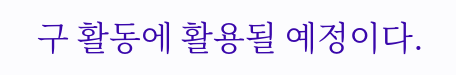구 활동에 활용될 예정이다.